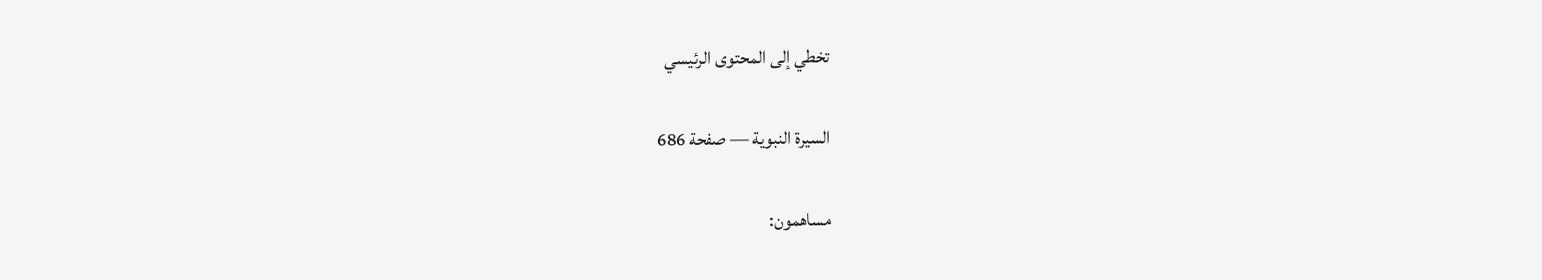تخطي إلى المحتوى الرئيسي

السيرة النبوية — صفحة 686

مساهمون: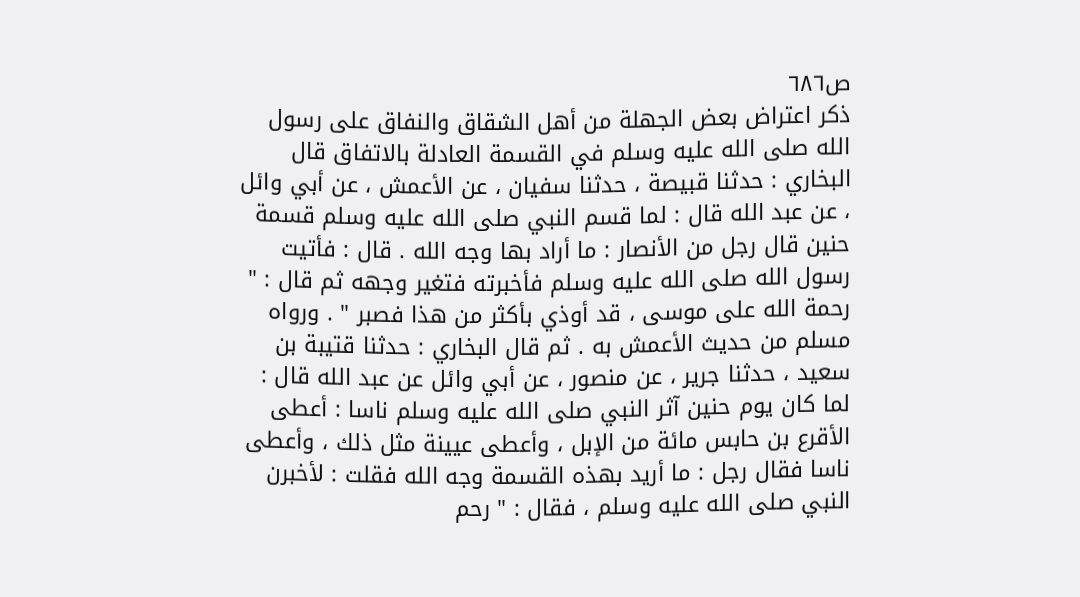ص٦٨٦
ذكر اعتراض بعض الجهلة من أهل الشقاق والنفاق على رسول الله صلى الله عليه وسلم في القسمة العادلة بالاتفاق قال البخاري : حدثنا قبيصة ، حدثنا سفيان ، عن الأعمش ، عن أبي وائل ، عن عبد الله قال : لما قسم النبي صلى الله عليه وسلم قسمة حنين قال رجل من الأنصار : ما أراد بها وجه الله . قال : فأتيت رسول الله صلى الله عليه وسلم فأخبرته فتغير وجهه ثم قال : " رحمة الله على موسى ، قد أوذي بأكثر من هذا فصبر " . ورواه مسلم من حديث الأعمش به . ثم قال البخاري : حدثنا قتيبة بن سعيد ، حدثنا جرير ، عن منصور ، عن أبي وائل عن عبد الله قال : لما كان يوم حنين آثر النبي صلى الله عليه وسلم ناسا : أعطى الأقرع بن حابس مائة من الإبل ، وأعطى عيينة مثل ذلك ، وأعطى ناسا فقال رجل : ما أريد بهذه القسمة وجه الله فقلت : لأخبرن النبي صلى الله عليه وسلم ، فقال : " رحم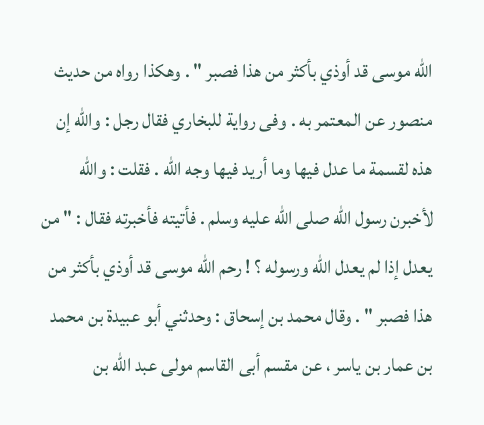الله موسى قد أوذي بأكثر من هذا فصبر " . وهكذا رواه من حديث منصور عن المعتمر به . وفى رواية للبخاري فقال رجل : والله إن هذه لقسمة ما عدل فيها وما أريد فيها وجه الله . فقلت : والله لأخبرن رسول الله صلى الله عليه وسلم . فأتيته فأخبرته فقال : " من يعدل إذا لم يعدل الله ورسوله ؟ ! رحم الله موسى قد أوذي بأكثر من هذا فصبر " . وقال محمد بن إسحاق : وحدثني أبو عبيدة بن محمد بن عمار بن ياسر ، عن مقسم أبى القاسم مولى عبد الله بن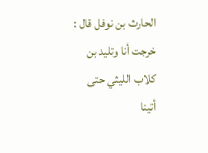الحارث بن نوفل قال : خرجت أنا وتليد بن كلاب الليثي حتى أتينا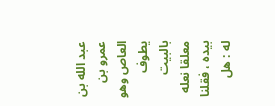عبد الله بن عمرو بن العاص وهو يطوف بالبيت معلقا نعله بيده ، فقلنا له : هل